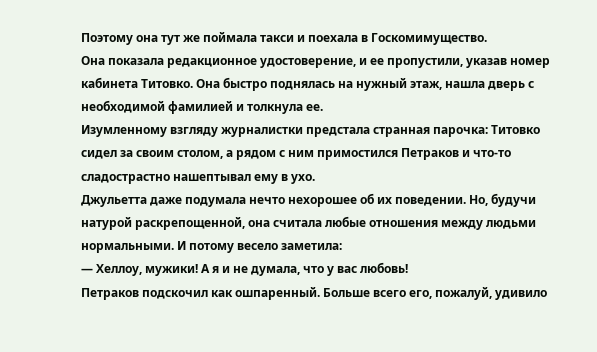Поэтому она тут же поймала такси и поехала в Госкомимущество.
Она показала редакционное удостоверение, и ее пропустили, указав номер кабинета Титовко. Она быстро поднялась на нужный этаж, нашла дверь с необходимой фамилией и толкнула ее.
Изумленному взгляду журналистки предстала странная парочка: Титовко сидел за своим столом, а рядом с ним примостился Петраков и что-то сладострастно нашептывал ему в ухо.
Джульетта даже подумала нечто нехорошее об их поведении. Но, будучи натурой раскрепощенной, она считала любые отношения между людьми нормальными. И потому весело заметила:
— Хеллоу, мужики! А я и не думала, что у вас любовь!
Петраков подскочил как ошпаренный. Больше всего его, пожалуй, удивило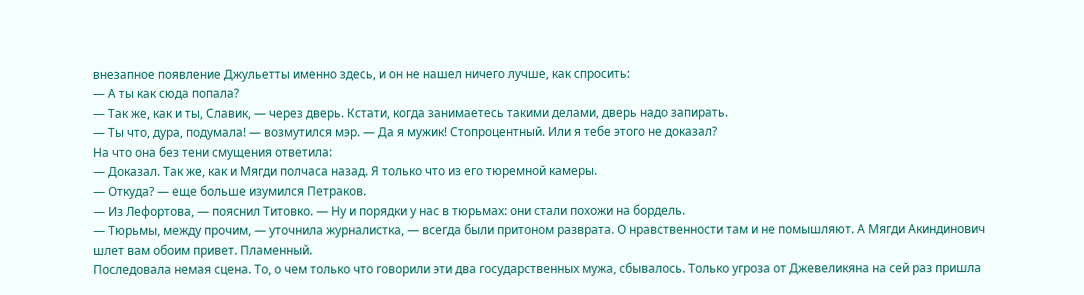внезапное появление Джульетты именно здесь, и он не нашел ничего лучше, как спросить:
— А ты как сюда попала?
— Так же, как и ты, Славик, — через дверь. Кстати, когда занимаетесь такими делами, дверь надо запирать.
— Ты что, дура, подумала! — возмутился мэр. — Да я мужик! Стопроцентный. Или я тебе этого не доказал?
На что она без тени смущения ответила:
— Доказал. Так же, как и Мягди полчаса назад. Я только что из его тюремной камеры.
— Откуда? — еще больше изумился Петраков.
— Из Лефортова, — пояснил Титовко. — Ну и порядки у нас в тюрьмах: они стали похожи на бордель.
— Тюрьмы, между прочим, — уточнила журналистка, — всегда были притоном разврата. О нравственности там и не помышляют. А Мягди Акиндинович шлет вам обоим привет. Пламенный.
Последовала немая сцена. То, о чем только что говорили эти два государственных мужа, сбывалось. Только угроза от Джевеликяна на сей раз пришла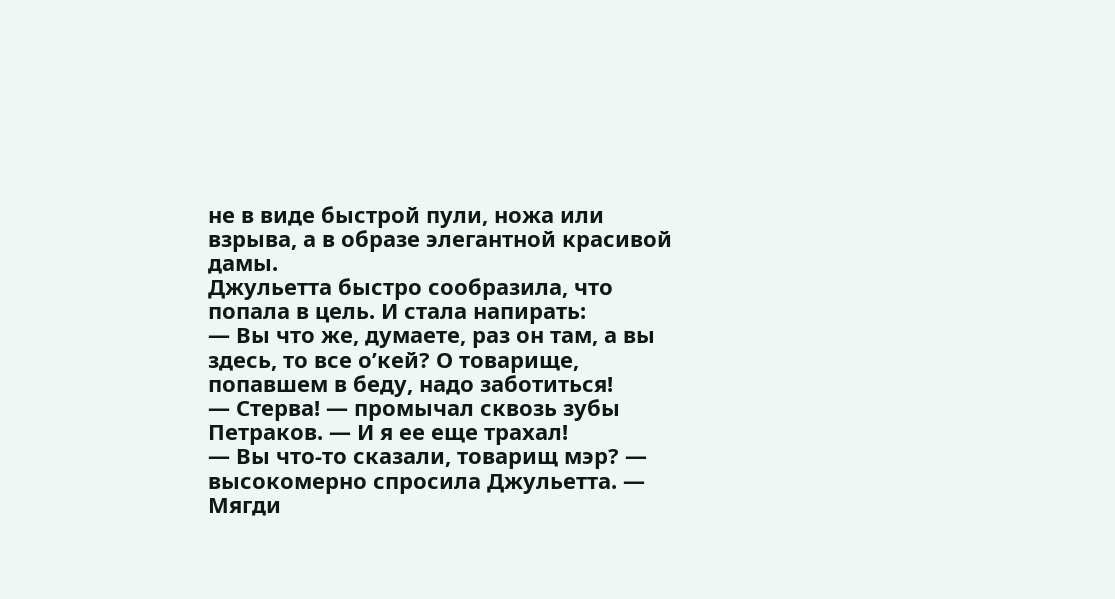не в виде быстрой пули, ножа или взрыва, а в образе элегантной красивой дамы.
Джульетта быстро сообразила, что попала в цель. И стала напирать:
— Вы что же, думаете, раз он там, а вы здесь, то все о’кей? О товарище, попавшем в беду, надо заботиться!
— Стерва! — промычал сквозь зубы Петраков. — И я ее еще трахал!
— Вы что-то сказали, товарищ мэр? — высокомерно спросила Джульетта. — Мягди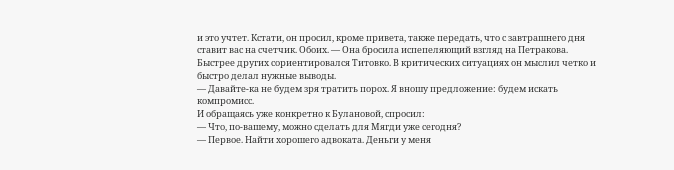и это учтет. Кстати, он просил, кроме привета, также передать, что с завтрашнего дня ставит вас на счетчик. Обоих. — Она бросила испепеляющий взгляд на Петракова.
Быстрее других сориентировался Титовко. В критических ситуациях он мыслил четко и быстро делал нужные выводы.
— Давайте-ка не будем зря тратить порох. Я вношу предложение: будем искать компромисс.
И обращаясь уже конкретно к Булановой, спросил:
— Что, по-вашему, можно сделать для Мягди уже сегодня?
— Первое. Найти хорошего адвоката. Деньги у меня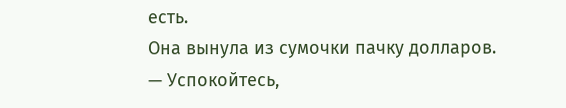есть.
Она вынула из сумочки пачку долларов.
— Успокойтесь,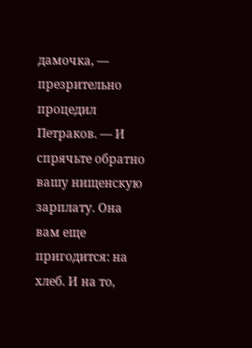дамочка, — презрительно процедил Петраков. — И спрячьте обратно вашу нищенскую зарплату. Она вам еще пригодится: на хлеб. И на то,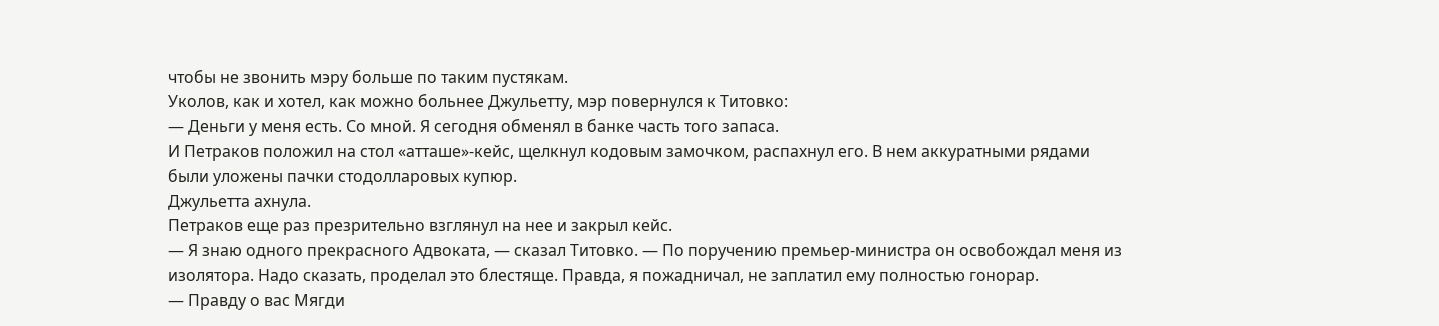чтобы не звонить мэру больше по таким пустякам.
Уколов, как и хотел, как можно больнее Джульетту, мэр повернулся к Титовко:
— Деньги у меня есть. Со мной. Я сегодня обменял в банке часть того запаса.
И Петраков положил на стол «атташе»-кейс, щелкнул кодовым замочком, распахнул его. В нем аккуратными рядами были уложены пачки стодолларовых купюр.
Джульетта ахнула.
Петраков еще раз презрительно взглянул на нее и закрыл кейс.
— Я знаю одного прекрасного Адвоката, — сказал Титовко. — По поручению премьер-министра он освобождал меня из изолятора. Надо сказать, проделал это блестяще. Правда, я пожадничал, не заплатил ему полностью гонорар.
— Правду о вас Мягди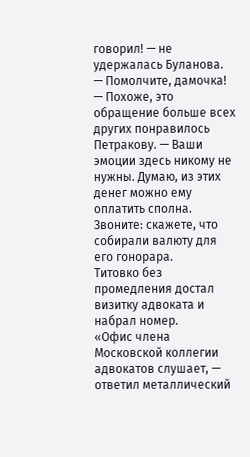говорил! — не удержалась Буланова.
— Помолчите, дамочка! — Похоже, это обращение больше всех других понравилось Петракову. — Ваши эмоции здесь никому не нужны. Думаю, из этих денег можно ему оплатить сполна. Звоните: скажете, что собирали валюту для его гонорара.
Титовко без промедления достал визитку адвоката и набрал номер.
«Офис члена Московской коллегии адвокатов слушает, — ответил металлический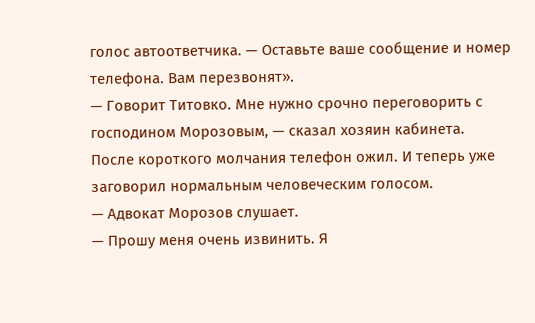голос автоответчика. — Оставьте ваше сообщение и номер телефона. Вам перезвонят».
— Говорит Титовко. Мне нужно срочно переговорить с господином Морозовым, — сказал хозяин кабинета.
После короткого молчания телефон ожил. И теперь уже заговорил нормальным человеческим голосом.
— Адвокат Морозов слушает.
— Прошу меня очень извинить. Я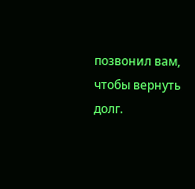позвонил вам, чтобы вернуть долг.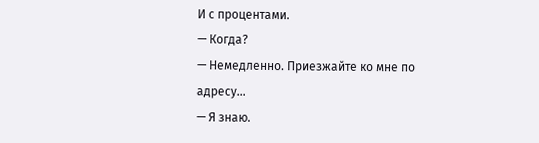И с процентами.
— Когда?
— Немедленно. Приезжайте ко мне по адресу…
— Я знаю.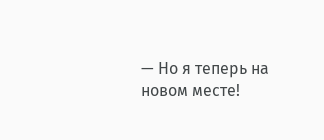— Но я теперь на новом месте!